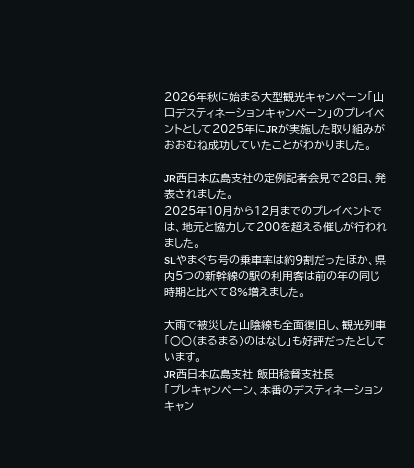2026年秋に始まる大型観光キャンペーン「山口デスティネーションキャンペーン」のプレイベントとして2025年にJRが実施した取り組みがおおむね成功していたことがわかりました。

JR西日本広島支社の定例記者会見で28日、発表されました。
2025年10月から12月までのプレイベントでは、地元と協力して200を超える催しが行われました。
SLやまぐち号の乗車率は約9割だったほか、県内5つの新幹線の駅の利用客は前の年の同じ時期と比べて8%増えました。

大雨で被災した山陰線も全面復旧し、観光列車「○○(まるまる)のはなし」も好評だったとしています。
JR西日本広島支社 飯田稔督支社長
「プレキャンペーン、本番のデスティネーションキャン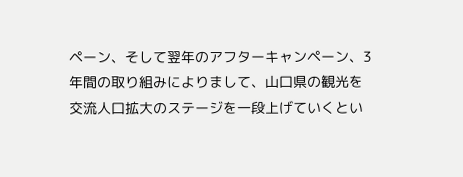ペーン、そして翌年のアフターキャンペーン、3年間の取り組みによりまして、山口県の観光を交流人口拡大のステージを一段上げていくとい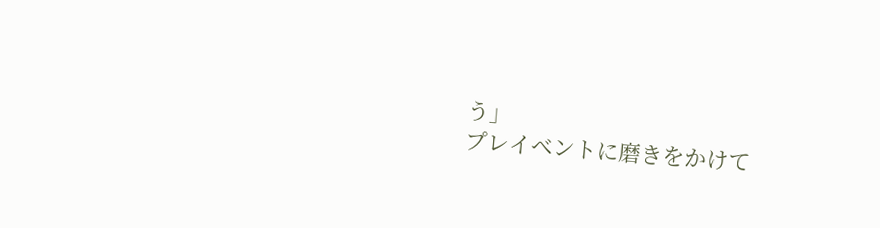う」
プレイベントに磨きをかけて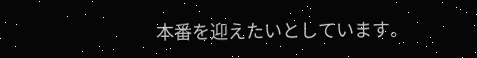本番を迎えたいとしています。